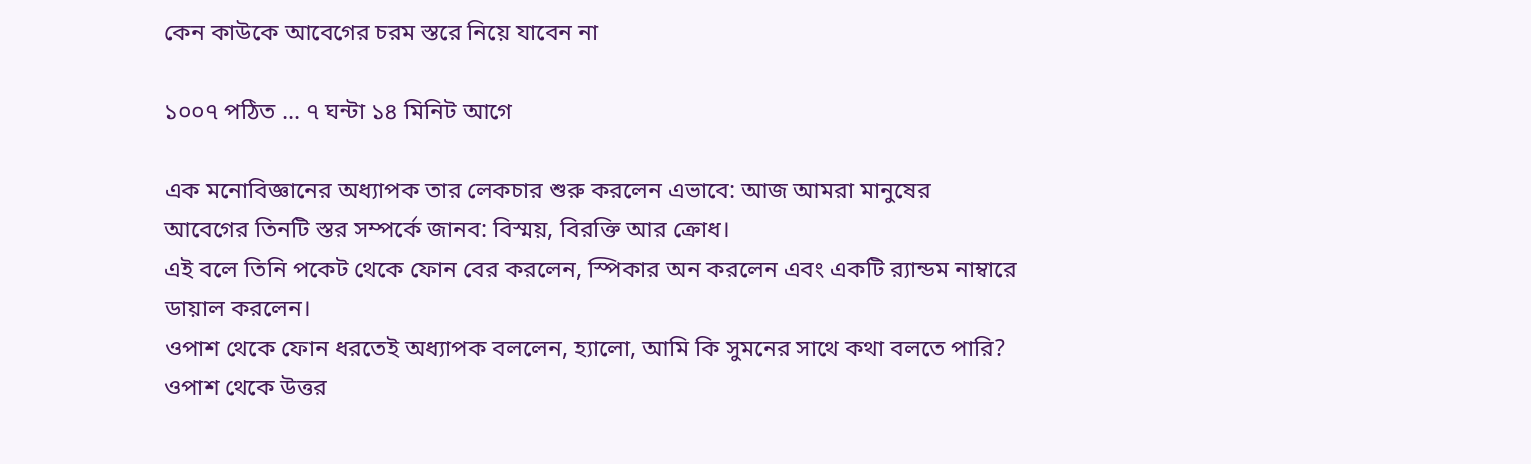কেন কাউকে আবেগের চরম স্তরে নিয়ে যাবেন না

১০০৭ পঠিত ... ৭ ঘন্টা ১৪ মিনিট আগে

এক মনোবিজ্ঞানের অধ্যাপক তার লেকচার শুরু করলেন এভাবে: আজ আমরা মানুষের আবেগের তিনটি স্তর সম্পর্কে জানব: বিস্ময়, বিরক্তি আর ক্রোধ।
এই বলে তিনি পকেট থেকে ফোন বের করলেন, স্পিকার অন করলেন এবং একটি র‍্যান্ডম নাম্বারে ডায়াল করলেন।
ওপাশ থেকে ফোন ধরতেই অধ্যাপক বললেন, হ্যালো, আমি কি সুমনের সাথে কথা বলতে পারি? ওপাশ থেকে উত্তর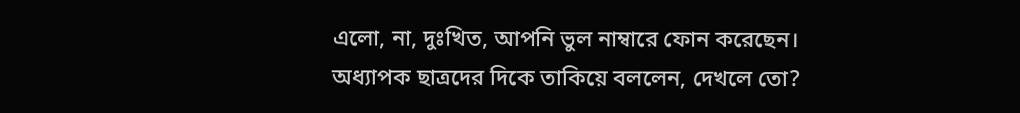এলো, না, দুঃখিত, আপনি ভুল নাম্বারে ফোন করেছেন।
অধ্যাপক ছাত্রদের দিকে তাকিয়ে বললেন, দেখলে তো?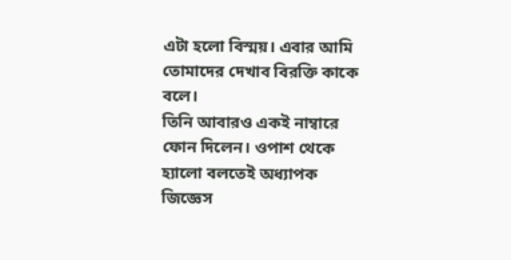এটা হলো বিস্ময়। এবার আমি তোমাদের দেখাব বিরক্তি কাকে বলে।
তিনি আবারও একই নাম্বারে ফোন দিলেন। ওপাশ থেকে হ্যালো বলতেই অধ্যাপক জিজ্ঞেস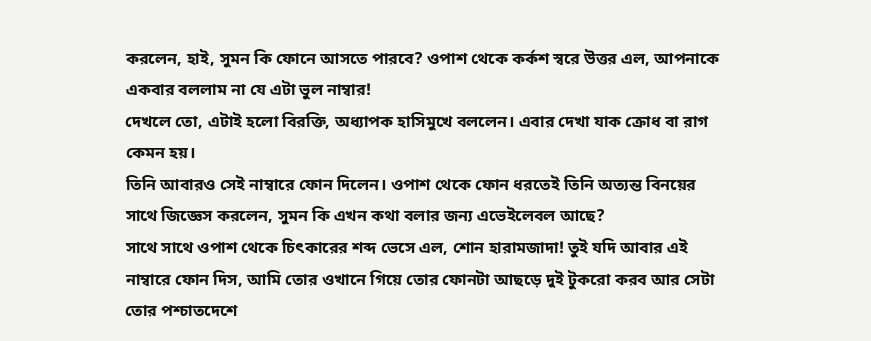করলেন, হাই, সুমন কি ফোনে আসতে পারবে? ওপাশ থেকে কর্কশ স্বরে উত্তর এল, আপনাকে একবার বললাম না যে এটা ভুল নাম্বার!
দেখলে তো, এটাই হলো বিরক্তি, অধ্যাপক হাসিমুখে বললেন। এবার দেখা যাক ক্রোধ বা রাগ কেমন হয়।
তিনি আবারও সেই নাম্বারে ফোন দিলেন। ওপাশ থেকে ফোন ধরতেই তিনি অত্যন্ত বিনয়ের সাথে জিজ্ঞেস করলেন, সুমন কি এখন কথা বলার জন্য এভেইলেবল আছে?
সাথে সাথে ওপাশ থেকে চিৎকারের শব্দ ভেসে এল, শোন হারামজাদা! তুই যদি আবার এই নাম্বারে ফোন দিস, আমি তোর ওখানে গিয়ে তোর ফোনটা আছড়ে দুই টুকরো করব আর সেটা তোর পশ্চাতদেশে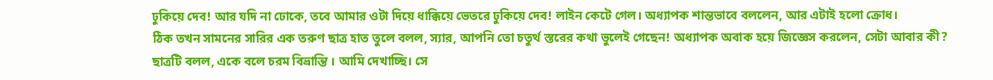ঢুকিয়ে দেব! আর যদি না ঢোকে, তবে আমার ওটা দিয়ে ধাক্কিয়ে ভেতরে ঢুকিয়ে দেব! লাইন কেটে গেল। অধ্যাপক শান্তভাবে বললেন, আর এটাই হলো ক্রোধ।
ঠিক তখন সামনের সারির এক তরুণ ছাত্র হাত তুলে বলল, স্যার, আপনি তো চতুর্থ স্তরের কথা ভুলেই গেছেন! অধ্যাপক অবাক হয়ে জিজ্ঞেস করলেন, সেটা আবার কী?
ছাত্রটি বলল, একে বলে চরম বিভ্রান্তি । আমি দেখাচ্ছি। সে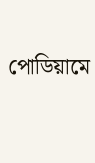পোডিয়ামে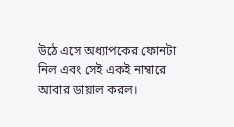উঠে এসে অধ্যাপকের ফোনটা নিল এবং সেই একই নাম্বারে আবার ডায়াল করল।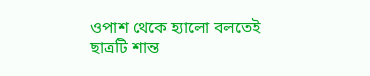ওপাশ থেকে হ্যালো বলতেই ছাত্রটি শান্ত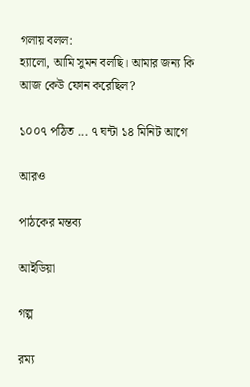গলায় বলল:
হ্যালো, আমি সুমন বলছি। আমার জন্য কি আজ কেউ ফোন করেছিল?

১০০৭ পঠিত ... ৭ ঘন্টা ১৪ মিনিট আগে

আরও

পাঠকের মন্তব্য

আইডিয়া

গল্প

রম্য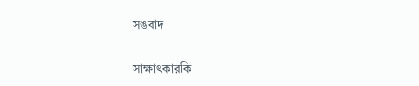সঙবাদ

সাক্ষাৎকারকি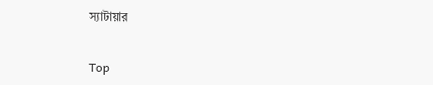স্যাটায়ার


Top